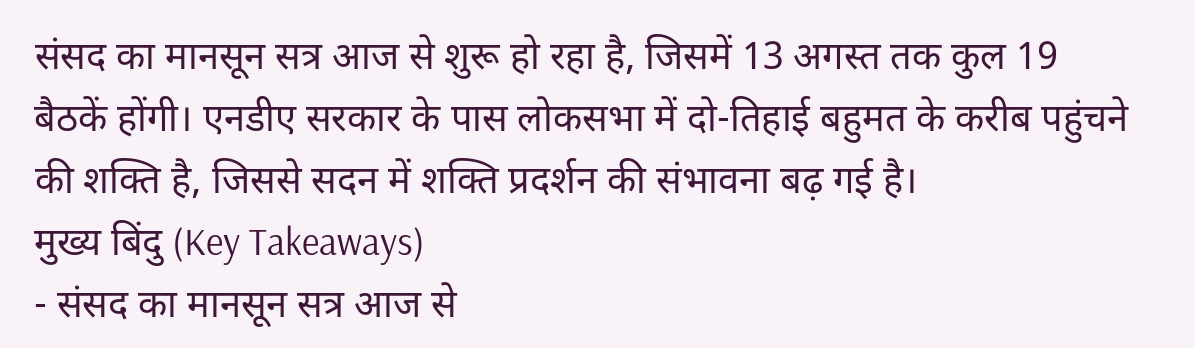संसद का मानसून सत्र आज से शुरू हो रहा है, जिसमें 13 अगस्त तक कुल 19 बैठकें होंगी। एनडीए सरकार के पास लोकसभा में दो-तिहाई बहुमत के करीब पहुंचने की शक्ति है, जिससे सदन में शक्ति प्रदर्शन की संभावना बढ़ गई है।
मुख्य बिंदु (Key Takeaways)
- संसद का मानसून सत्र आज से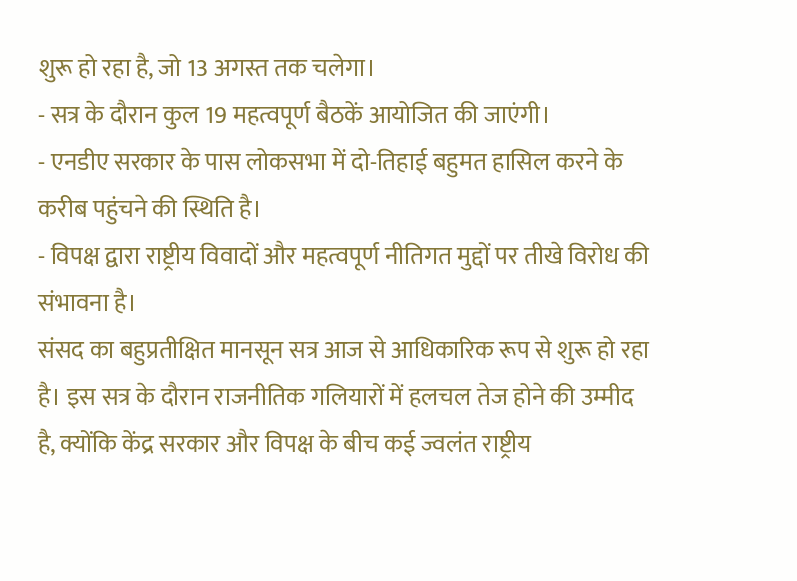शुरू हो रहा है, जो 13 अगस्त तक चलेगा।
- सत्र के दौरान कुल 19 महत्वपूर्ण बैठकें आयोजित की जाएंगी।
- एनडीए सरकार के पास लोकसभा में दो-तिहाई बहुमत हासिल करने के करीब पहुंचने की स्थिति है।
- विपक्ष द्वारा राष्ट्रीय विवादों और महत्वपूर्ण नीतिगत मुद्दों पर तीखे विरोध की संभावना है।
संसद का बहुप्रतीक्षित मानसून सत्र आज से आधिकारिक रूप से शुरू हो रहा है। इस सत्र के दौरान राजनीतिक गलियारों में हलचल तेज होने की उम्मीद है, क्योंकि केंद्र सरकार और विपक्ष के बीच कई ज्वलंत राष्ट्रीय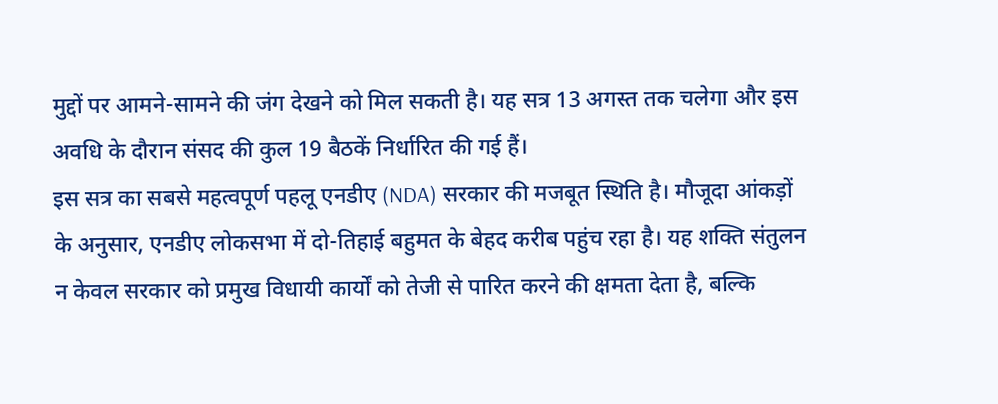मुद्दों पर आमने-सामने की जंग देखने को मिल सकती है। यह सत्र 13 अगस्त तक चलेगा और इस अवधि के दौरान संसद की कुल 19 बैठकें निर्धारित की गई हैं।
इस सत्र का सबसे महत्वपूर्ण पहलू एनडीए (NDA) सरकार की मजबूत स्थिति है। मौजूदा आंकड़ों के अनुसार, एनडीए लोकसभा में दो-तिहाई बहुमत के बेहद करीब पहुंच रहा है। यह शक्ति संतुलन न केवल सरकार को प्रमुख विधायी कार्यों को तेजी से पारित करने की क्षमता देता है, बल्कि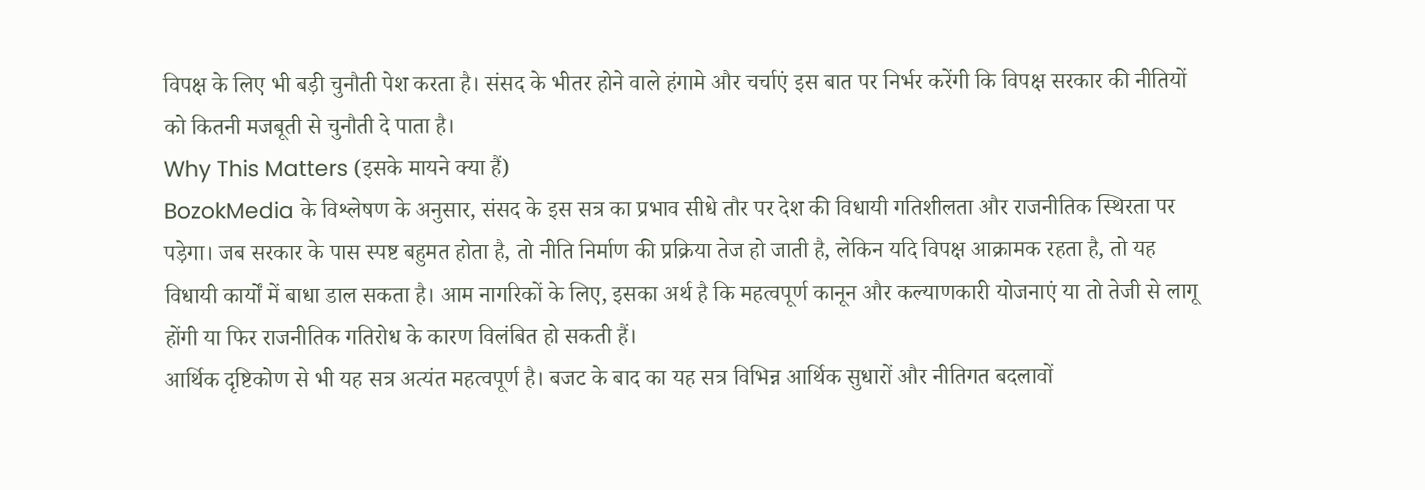विपक्ष के लिए भी बड़ी चुनौती पेश करता है। संसद के भीतर होने वाले हंगामे और चर्चाएं इस बात पर निर्भर करेंगी कि विपक्ष सरकार की नीतियों को कितनी मजबूती से चुनौती दे पाता है।
Why This Matters (इसके मायने क्या हैं)
BozokMedia के विश्लेषण के अनुसार, संसद के इस सत्र का प्रभाव सीधे तौर पर देश की विधायी गतिशीलता और राजनीतिक स्थिरता पर पड़ेगा। जब सरकार के पास स्पष्ट बहुमत होता है, तो नीति निर्माण की प्रक्रिया तेज हो जाती है, लेकिन यदि विपक्ष आक्रामक रहता है, तो यह विधायी कार्यों में बाधा डाल सकता है। आम नागरिकों के लिए, इसका अर्थ है कि महत्वपूर्ण कानून और कल्याणकारी योजनाएं या तो तेजी से लागू होंगी या फिर राजनीतिक गतिरोध के कारण विलंबित हो सकती हैं।
आर्थिक दृष्टिकोण से भी यह सत्र अत्यंत महत्वपूर्ण है। बजट के बाद का यह सत्र विभिन्न आर्थिक सुधारों और नीतिगत बदलावों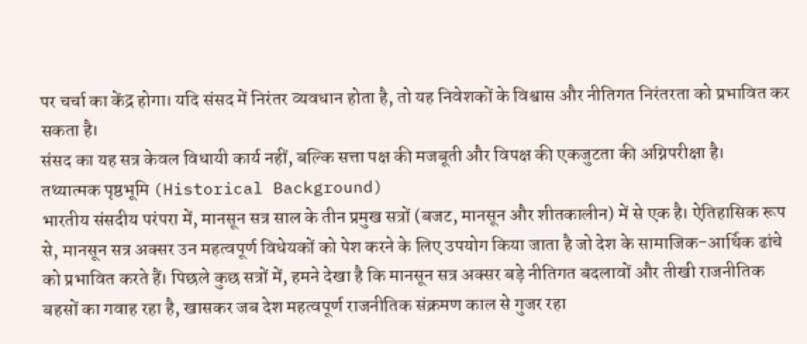पर चर्चा का केंद्र होगा। यदि संसद में निरंतर व्यवधान होता है, तो यह निवेशकों के विश्वास और नीतिगत निरंतरता को प्रभावित कर सकता है।
संसद का यह सत्र केवल विधायी कार्य नहीं, बल्कि सत्ता पक्ष की मजबूती और विपक्ष की एकजुटता की अग्निपरीक्षा है।
तथ्यात्मक पृष्ठभूमि (Historical Background)
भारतीय संसदीय परंपरा में, मानसून सत्र साल के तीन प्रमुख सत्रों (बजट, मानसून और शीतकालीन) में से एक है। ऐतिहासिक रूप से, मानसून सत्र अक्सर उन महत्वपूर्ण विधेयकों को पेश करने के लिए उपयोग किया जाता है जो देश के सामाजिक-आर्थिक ढांचे को प्रभावित करते हैं। पिछले कुछ सत्रों में, हमने देखा है कि मानसून सत्र अक्सर बड़े नीतिगत बदलावों और तीखी राजनीतिक बहसों का गवाह रहा है, खासकर जब देश महत्वपूर्ण राजनीतिक संक्रमण काल से गुजर रहा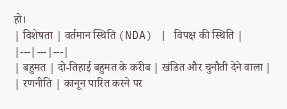हो।
| विशेषता | वर्तमान स्थिति (NDA) | विपक्ष की स्थिति |
|---|---|---|
| बहुमत | दो-तिहाई बहुमत के करीब | खंडित और चुनौती देने वाला |
| रणनीति | कानून पारित करने पर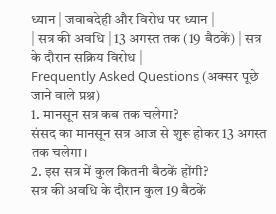ध्यान | जवाबदेही और विरोध पर ध्यान |
| सत्र की अवधि | 13 अगस्त तक (19 बैठकें) | सत्र के दौरान सक्रिय विरोध |
Frequently Asked Questions (अक्सर पूछे जाने वाले प्रश्न)
1. मानसून सत्र कब तक चलेगा?
संसद का मानसून सत्र आज से शुरू होकर 13 अगस्त तक चलेगा।
2. इस सत्र में कुल कितनी बैठकें होंगी?
सत्र की अवधि के दौरान कुल 19 बैठकें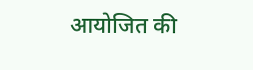आयोजित की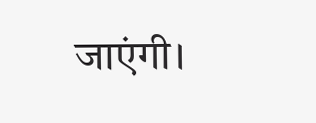जाएंगी।